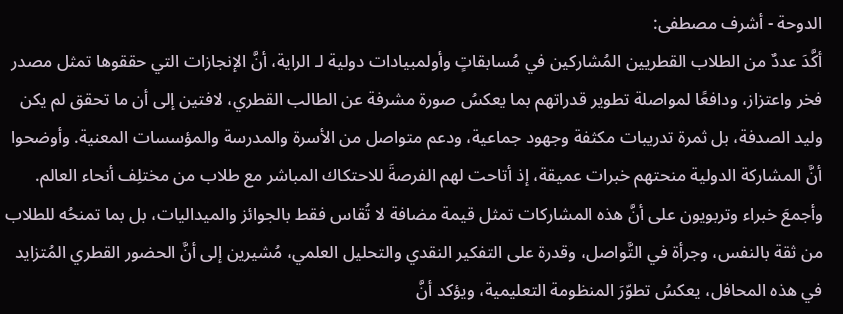الدوحة - أشرف مصطفى:
أكَّدَ عددٌ من الطلاب القطريين المُشاركين في مُسابقاتٍ وأولمبيادات دولية لـ الراية، أنَّ الإنجازات التي حققوها تمثل مصدر فخر واعتزاز، ودافعًا لمواصلة تطوير قدراتهم بما يعكسُ صورة مشرفة عن الطالب القطري، لافتين إلى أن ما تحقق لم يكن وليد الصدفة، بل ثمرة تدريبات مكثفة وجهود جماعية، ودعم متواصل من الأسرة والمدرسة والمؤسسات المعنية. وأوضحوا أنَّ المشاركة الدولية منحتهم خبرات عميقة، إذ أتاحت لهم الفرصةَ للاحتكاك المباشر مع طلاب من مختلِف أنحاء العالم.
وأجمعَ خبراء وتربويون على أنَّ هذه المشاركات تمثل قيمة مضافة لا تُقاس فقط بالجوائز والميداليات، بل بما تمنحُه للطلاب من ثقة بالنفس، وجرأة في التَّواصل، وقدرة على التفكير النقدي والتحليل العلمي، مُشيرين إلى أنَّ الحضور القطري المُتزايد في هذه المحافل، يعكسُ تطوّرَ المنظومة التعليمية، ويؤكد أنَّ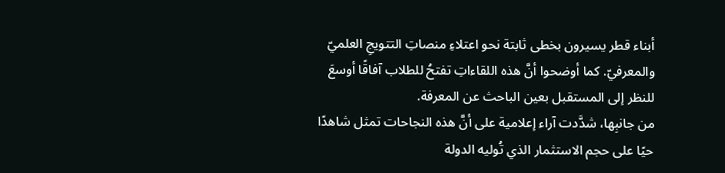أبناء قطر يسيرون بخطى ثابتة نحو اعتلاءِ منصاتِ التتويجِ العلميّ والمعرفيّ. كما أوضحوا أنَّ هذه اللقاءاتِ تفتحُ للطلاب آفاقًا أوسعَ للنظر إلى المستقبل بعين الباحث عن المعرفة.
من جانبِها، شدَّدت آراء إعلامية على أنَّ هذه النجاحات تمثل شاهدًا حيًا على حجم الاستثمار الذي تُوليه الدولة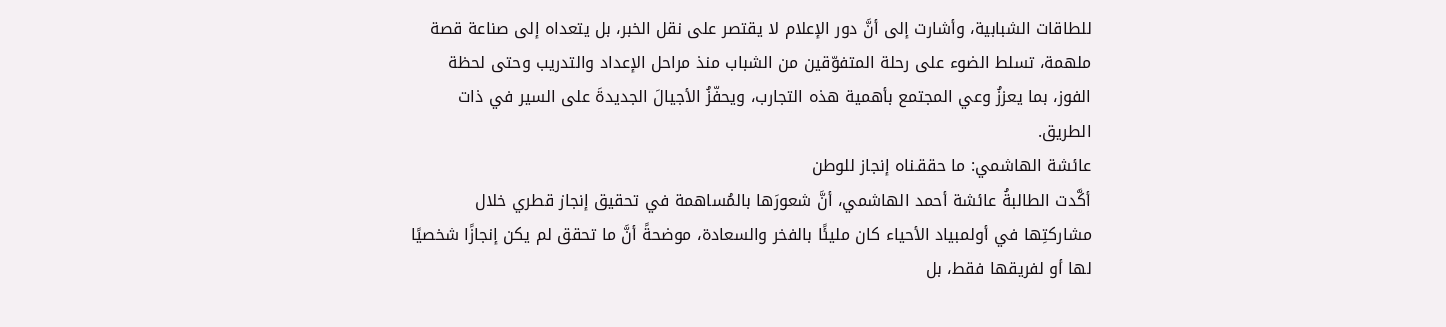للطاقات الشبابية، وأشارت إلى أنَّ دور الإعلام لا يقتصر على نقل الخبر، بل يتعداه إلى صناعة قصة ملهمة، تسلط الضوء على رحلة المتفوّقين من الشباب منذ مراحل الإعداد والتدريب وحتى لحظة الفوز، بما يعززُ وعي المجتمع بأهمية هذه التجارب، ويحفّزُ الأجيالَ الجديدةَ على السير في ذات الطريق.
عائشة الهاشمي: ما حققـناه إنجاز للوطن
أكَّدت الطالبةُ عائشة أحمد الهاشمي، أنَّ شعورَها بالمُساهمة في تحقيق إنجاز قطري خلال مشاركتِها في أولمبياد الأحياء كان مليئًا بالفخر والسعادة، موضحةً أنَّ ما تحقق لم يكن إنجازًا شخصيًا لها أو لفريقها فقط، بل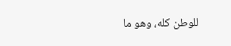للوطن كله، وهو ما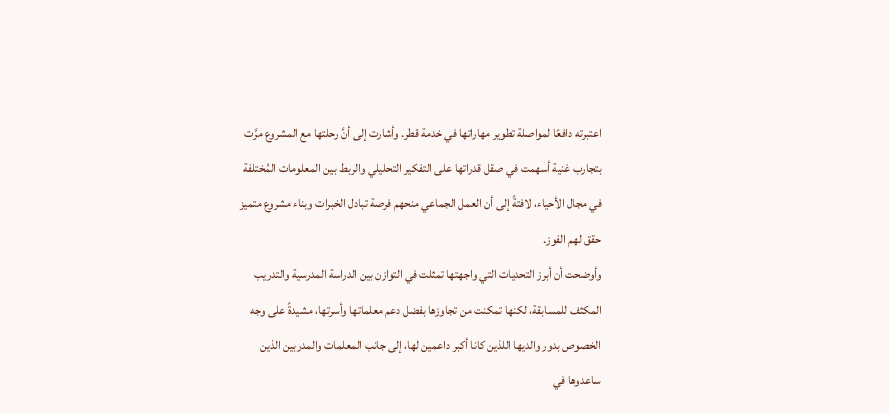اعتبرته دافعًا لمواصلة تطوير مهاراتها في خدمة قطر. وأشارت إلى أنَّ رحلتها مع المشروع مرَّت بتجارب غنية أسهمت في صقل قدراتها على التفكير التحليلي والربط بين المعلومات المُختلفة في مجال الأحياء، لافتةً إلى أن العمل الجماعي منحهم فرصة تبادل الخبرات وبناء مشروع متميز حقق لهم الفوز.
وأوضحت أن أبرز التحديات التي واجهتها تمثلت في التوازن بين الدراسة المدرسية والتدريب المكثف للمسابقة، لكنها تمكنت من تجاوزها بفضل دعم معلماتها وأسرتها، مشيدةً على وجه الخصوص بدور والديها اللذين كانا أكبر داعمين لها، إلى جانب المعلمات والمدربين الذين ساعدوها في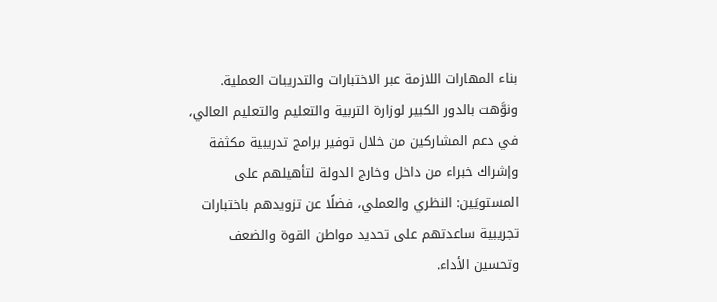بناء المهارات اللازمة عبر الاختبارات والتدريبات العملية.
ونوَّهت بالدور الكبير لوزارة التربية والتعليم والتعليم العالي، في دعم المشاركين من خلال توفير برامج تدريبية مكثفة وإشراك خبراء من داخل وخارج الدولة لتأهيلهم على المستويَين: النظري والعملي، فضلًا عن تزويدهم باختبارات تجريبية ساعدتهم على تحديد مواطن القوة والضعف وتحسين الأداء.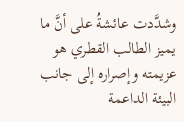وشدَّدت عائشةُ على أنَّ ما يميز الطالب القطري هو عزيمته وإصراره إلى جانب البيئة الداعمة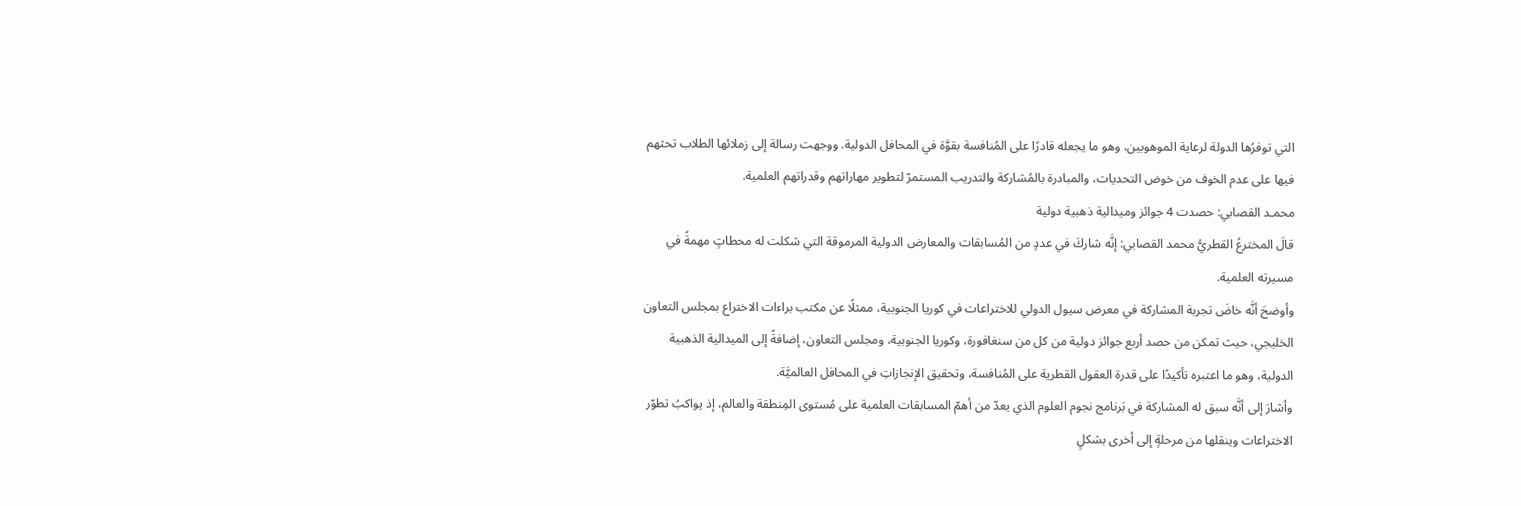التي توفرُها الدولة لرعاية الموهوبين، وهو ما يجعله قادرًا على المُنافسة بقوَّة في المحافل الدولية. ووجهت رسالة إلى زملائها الطلاب تحثهم فيها على عدم الخوف من خوض التحديات، والمبادرة بالمُشاركة والتدريب المستمرّ لتطوير مهاراتهم وقدراتهم العلمية.
محمـد القصابي: حصدت 4 جوائز وميدالية ذهبية دولية
قالَ المخترعُ القطريُّ محمد القصابي: إنَّه شاركَ في عددٍ من المُسابقات والمعارض الدولية المرموقة التي شكلت له محطاتٍ مهمةً في مسيرته العلمية.
وأوضحَ أنَّه خاضَ تجربة المشاركة في معرض سيول الدولي للاختراعات في كوريا الجنوبية، ممثلًا عن مكتب براءات الاختراع بمجلس التعاون الخليجي، حيث تمكن من حصد أربع جوائز دولية من كل من سنغافورة، وكوريا الجنوبية، ومجلس التعاون، إضافةً إلى الميدالية الذهبية الدولية، وهو ما اعتبره تأكيدًا على قدرة العقول القطرية على المُنافسة، وتحقيق الإنجازاتِ في المحافل العالميَّة.
وأشارَ إلى أنَّه سبق له المشاركة في بَرنامج نجوم العلوم الذي يعدّ من أهمّ المسابقات العلمية على مُستوى المِنطقة والعالم، إذ يواكبُ تطوّر الاختراعات وينقلها من مرحلةٍ إلى أخرى بشكلٍ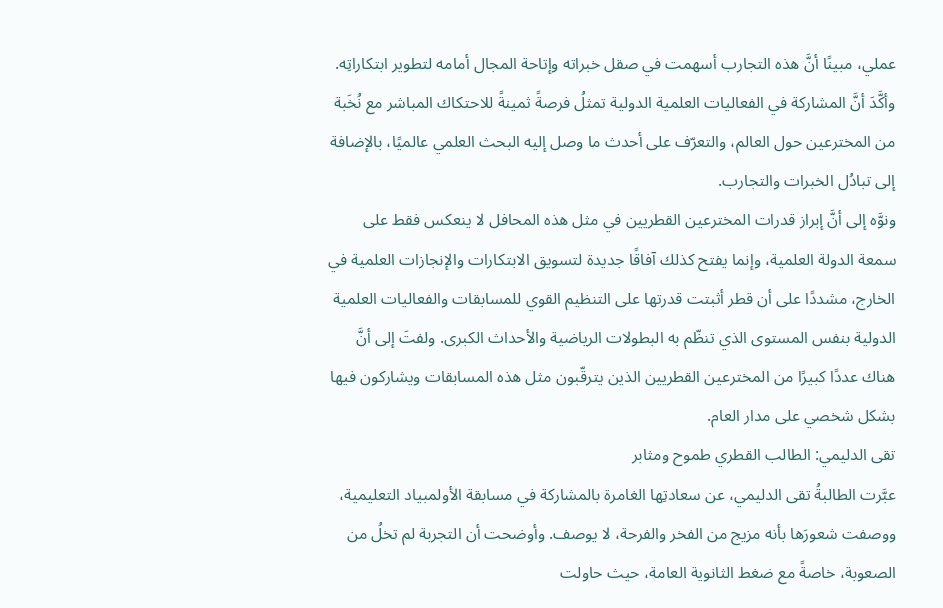عملي، مبينًا أنَّ هذه التجارب أسهمت في صقل خبراته وإتاحة المجال أمامه لتطوير ابتكاراتِه.
وأكَّدَ أنَّ المشاركة في الفعاليات العلمية الدولية تمثلُ فرصةً ثمينةً للاحتكاك المباشر مع نُخَبة من المخترعين حول العالم، والتعرّف على أحدث ما وصل إليه البحث العلمي عالميًا، بالإضافة إلى تبادُل الخبرات والتجارب.
ونوَّه إلى أنَّ إبراز قدرات المخترعين القطريين في مثل هذه المحافل لا ينعكس فقط على سمعة الدولة العلمية، وإنما يفتح كذلك آفاقًا جديدة لتسويق الابتكارات والإنجازات العلمية في الخارج، مشددًا على أن قطر أثبتت قدرتها على التنظيم القوي للمسابقات والفعاليات العلمية الدولية بنفس المستوى الذي تنظّم به البطولات الرياضية والأحداث الكبرى. ولفتَ إلى أنَّ هناك عددًا كبيرًا من المخترعين القطريين الذين يترقّبون مثل هذه المسابقات ويشاركون فيها بشكل شخصي على مدار العام.
تقى الدليمي: الطالب القطري طموح ومثابر
عبَّرت الطالبةُ تقى الدليمي، عن سعادتِها الغامرة بالمشاركة في مسابقة الأولمبياد التعليمية، ووصفت شعورَها بأنه مزيج من الفخر والفرحة، لا يوصف. وأوضحت أن التجربة لم تخلُ من الصعوبة، خاصةً مع ضغط الثانوية العامة، حيث حاولت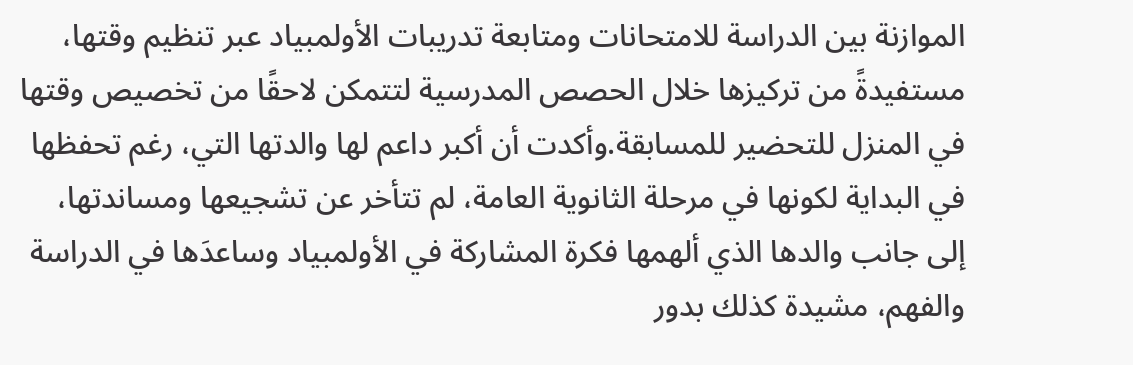الموازنة بين الدراسة للامتحانات ومتابعة تدريبات الأولمبياد عبر تنظيم وقتها، مستفيدةً من تركيزها خلال الحصص المدرسية لتتمكن لاحقًا من تخصيص وقتها في المنزل للتحضير للمسابقة.وأكدت أن أكبر داعم لها والدتها التي، رغم تحفظها في البداية لكونها في مرحلة الثانوية العامة، لم تتأخر عن تشجيعها ومساندتها، إلى جانب والدها الذي ألهمها فكرة المشاركة في الأولمبياد وساعدَها في الدراسة والفهم، مشيدة كذلك بدور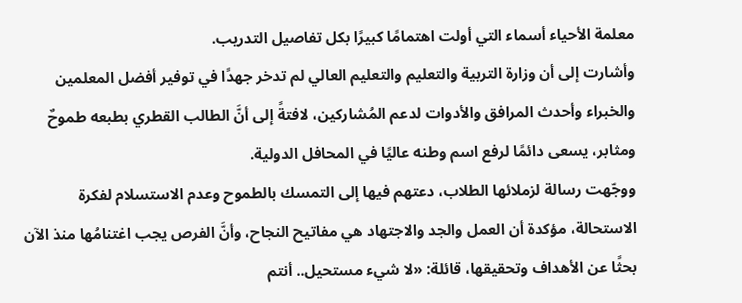معلمة الأحياء أسماء التي أولت اهتمامًا كبيرًا بكل تفاصيل التدريب.
وأشارت إلى أن وزارة التربية والتعليم والتعليم العالي لم تدخر جهدًا في توفير أفضل المعلمين والخبراء وأحدث المرافق والأدوات لدعم المُشاركين، لافتةً إلى أنَّ الطالب القطري بطبعه طموحٌ ومثابر، يسعى دائمًا لرفع اسم وطنه عاليًا في المحافل الدولية.
ووجّهت رسالة لزملائها الطلاب، دعتهم فيها إلى التمسك بالطموح وعدم الاستسلام لفكرة الاستحالة، مؤكدة أن العمل والجد والاجتهاد هي مفاتيح النجاح، وأنَّ الفرص يجب اغتنامُها منذ الآن بحثًا عن الأهداف وتحقيقها، قائلة: «لا شيء مستحيل.. أنتم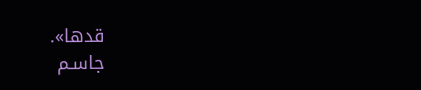قدها».
جاسـم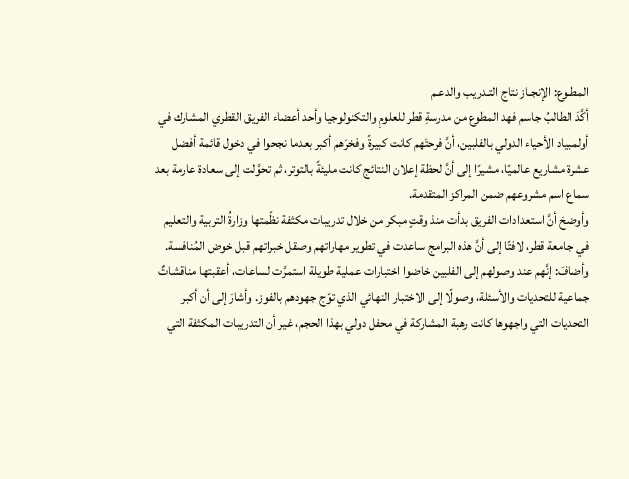المطـوع: الإنجـاز نتاج التـدريب والدعـم
أكَّدَ الطالبُ جاسم فهد المطوع من مدرسةِ قطر للعلومِ والتكنولوجيا وأحد أعضاء الفريق القطري المشارك في أولمبياد الأحياء الدولي بالفلبين، أنَّ فرحتَهم كانت كبيرةً وفخرَهم أكبر بعدما نجحوا في دخول قائمة أفضل عشرة مشاريع عالميًا، مشيرًا إلى أنَّ لحظة إعلان النتائج كانت مليئةً بالتوتر، ثم تحوَّلت إلى سعادة عارمة بعد سماع اسم مشروعهم ضمن المراكز المتقدمة.
وأوضحَ أنَّ استعدادات الفريق بدأت منذ وقتٍ مبكر من خلال تدريبات مكثفة نظّمتها وزارةُ التربية والتعليم في جامعة قطر، لافتًا إلى أنَّ هذه البرامج ساعدت في تطوير مهاراتهم وصقل خبراتهم قبل خوض المُنافسة. وأضافَ: إنَّهم عند وصولهم إلى الفلبين خاضوا اختبارات عملية طويلة استمرَّت لساعات، أعقبتها مناقشاتٌ جماعية للتحديات والأسئلة، وصولًا إلى الاختبار النهائي الذي توّج جهودهم بالفوز. وأشارَ إلى أن أكبر التحديات التي واجهوها كانت رهبة المشاركة في محفل دولي بهذا الحجم، غير أن التدريبات المكثفة التي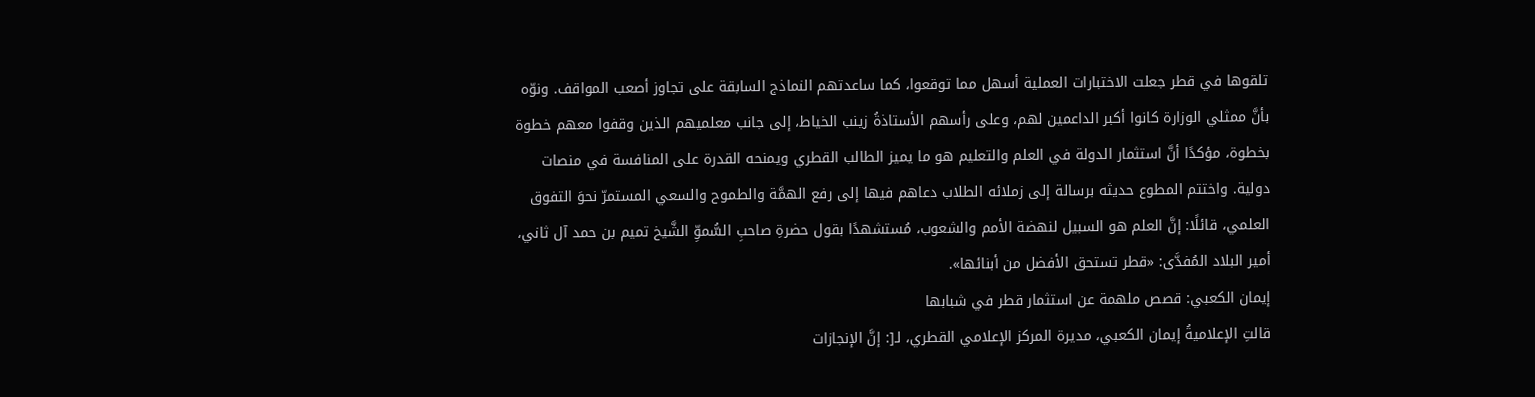تلقوها في قطر جعلت الاختبارات العملية أسهل مما توقعوا، كما ساعدتهم النماذج السابقة على تجاوز أصعب المواقف. ونوّه بأنَّ ممثلي الوزارة كانوا أكبر الداعمين لهم، وعلى رأسهم الأستاذةُ زينب الخياط، إلى جانب معلميهم الذين وقفوا معهم خطوة بخطوة، مؤكدًا أنَّ استثمار الدولة في العلم والتعليم هو ما يميز الطالب القطري ويمنحه القدرة على المنافسة في منصات دولية. واختتم المطوع حديثه برسالة إلى زملائه الطلاب دعاهم فيها إلى رفع الهمَّة والطموح والسعي المستمرّ نحوَ التفوق العلمي، قائلًا: إنَّ العلم هو السبيل لنهضة الأمم والشعوب، مُستشهدًا بقول حضرةِ صاحبِ السُّموِّ الشَّيخ تميم بن حمد آل ثاني، أمير البلاد المُفدَّى: «قطر تستحق الأفضل من أبنائها».
إيمان الكعبي: قصص ملهمة عن استثمار قطر في شبابها
قالتِ الإعلاميةُ إيمان الكعبي، مديرة المركز الإعلامي القطري، لـ[: إنَّ الإنجازات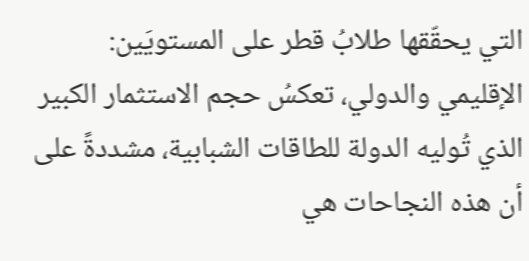التي يحقّقها طلابُ قطر على المستويَين: الإقليمي والدولي، تعكسُ حجم الاستثمار الكبير الذي تُوليه الدولة للطاقات الشبابية، مشددةً على أن هذه النجاحات هي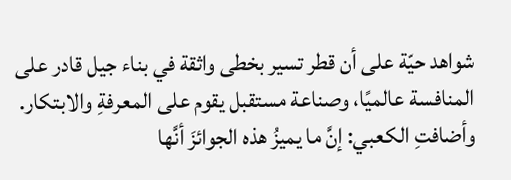شواهد حيّة على أن قطر تسير بخطى واثقة في بناء جيل قادر على المنافسة عالميًا، وصناعة مستقبل يقوم على المعرفةِ والابتكار.
وأضافتِ الكعبي: إنَّ ما يميزُ هذه الجوائزَ أنَّها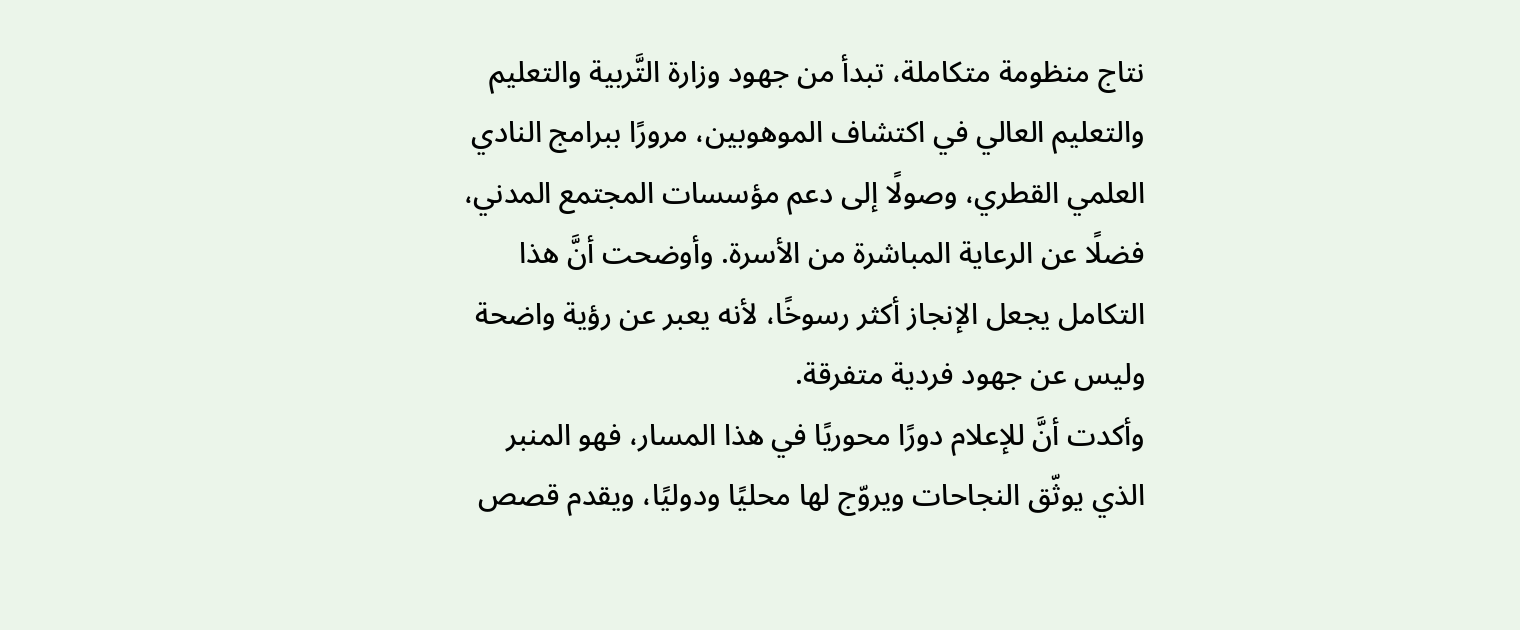نتاج منظومة متكاملة، تبدأ من جهود وزارة التَّربية والتعليم والتعليم العالي في اكتشاف الموهوبين، مرورًا ببرامج النادي العلمي القطري، وصولًا إلى دعم مؤسسات المجتمع المدني، فضلًا عن الرعاية المباشرة من الأسرة. وأوضحت أنَّ هذا التكامل يجعل الإنجاز أكثر رسوخًا، لأنه يعبر عن رؤية واضحة وليس عن جهود فردية متفرقة.
وأكدت أنَّ للإعلام دورًا محوريًا في هذا المسار، فهو المنبر الذي يوثّق النجاحات ويروّج لها محليًا ودوليًا، ويقدم قصص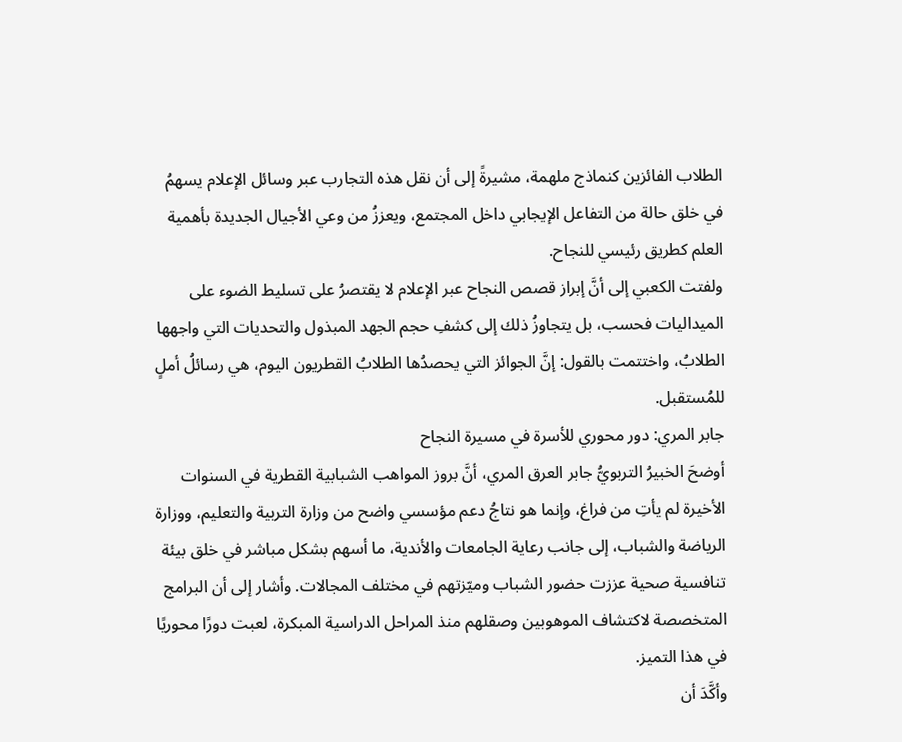الطلاب الفائزين كنماذج ملهمة، مشيرةً إلى أن نقل هذه التجارب عبر وسائل الإعلام يسهمُ في خلق حالة من التفاعل الإيجابي داخل المجتمع، ويعززُ من وعي الأجيال الجديدة بأهمية العلم كطريق رئيسي للنجاح.
ولفتت الكعبي إلى أنَّ إبراز قصص النجاح عبر الإعلام لا يقتصرُ على تسليط الضوء على الميداليات فحسب، بل يتجاوزُ ذلك إلى كشفِ حجم الجهد المبذول والتحديات التي واجهها الطلابُ، واختتمت بالقول: إنَّ الجوائز التي يحصدُها الطلابُ القطريون اليوم، هي رسائلُ أملٍ للمُستقبل.
جابر المري: دور محوري للأسرة في مسيرة النجاح
أوضحَ الخبيرُ التربويُّ جابر العرق المري، أنَّ بروز المواهب الشبابية القطرية في السنوات الأخيرة لم يأتِ من فراغ، وإنما هو نتاجُ دعم مؤسسي واضح من وزارة التربية والتعليم، ووزارة الرياضة والشباب، إلى جانب رعاية الجامعات والأندية، ما أسهم بشكل مباشر في خلق بيئة تنافسية صحية عززت حضور الشباب وميّزتهم في مختلف المجالات. وأشار إلى أن البرامج المتخصصة لاكتشاف الموهوبين وصقلهم منذ المراحل الدراسية المبكرة، لعبت دورًا محوريًا في هذا التميز.
وأكَّدَ أن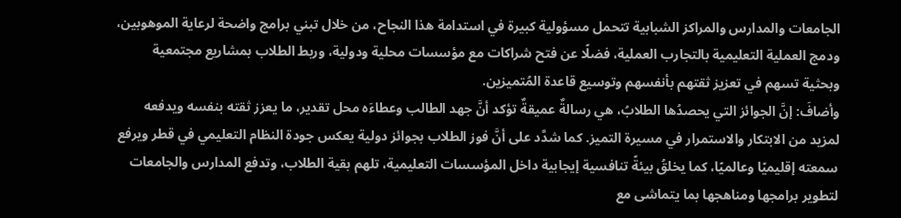الجامعات والمدارس والمراكز الشبابية تتحمل مسؤولية كبيرة في استدامة هذا النجاح، من خلال تبني برامج واضحة لرعاية الموهوبين، ودمج العملية التعليمية بالتجارب العملية، فضلًا عن فتح شراكات مع مؤسسات محلية ودولية، وربط الطلاب بمشاريع مجتمعية وبحثية تسهم في تعزيز ثقتهم بأنفسهم وتوسيع قاعدة المُتميزين.
وأضافَ: إنَّ الجوائز التي يحصدُها الطلابُ، هي رسالةٌ عميقةٌ تؤكد أنَّ جهد الطالب وعطاءَه محل تقدير، ما يعزز ثقته بنفسه ويدفعه لمزيد من الابتكار والاستمرار في مسيرة التميز. كما شدَّد على أنَّ فوز الطلاب بجوائز دولية يعكس جودة النظام التعليمي في قطر ويرفع سمعته إقليميًا وعالميًا، كما يخلقُ بيئةً تنافسية إيجابية داخل المؤسسات التعليمية، تلهم بقية الطلاب، وتدفع المدارس والجامعات لتطوير برامجها ومناهجها بما يتماشى مع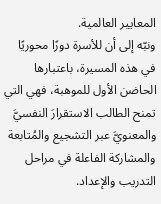المعايير العالمية.
ونبّه إلى أن للأسرة دورًا محوريًا في هذه المسيرة، باعتبارها الحاضن الأول للموهبة، فهي التي تمنح الطالب الاستقرارَ النفسيَّ والمعنويَّ عبر التشجيع والمُتابعة والمشاركة الفاعلة في مراحل التدريب والإعداد.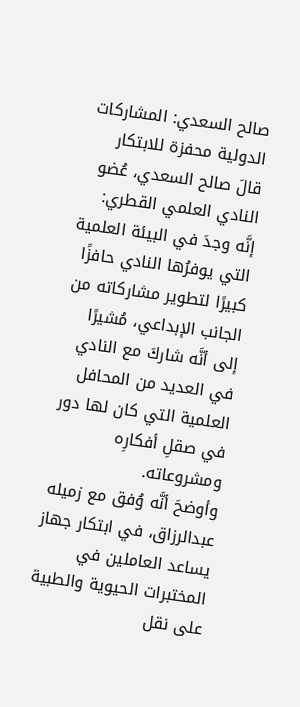صالح السعدي: المشاركات الدولية محفزة للابتكار
قالَ صالح السعدي، عُضو النادي العلمي القطري: إنَّه وجدَ في البيئة العلمية التي يوفرُها النادي حافزًا كبيرًا لتطوير مشاركاته من الجانب الإبداعي، مُشيرًا إلى أنَّه شاركَ مع النادي في العديد من المحافل العلمية التي كان لها دور في صقلِ أفكارِه ومشروعاته.
وأوضحَ أنَّه وُفق مع زميله عبدالرزاق، في ابتكار جهاز يساعد العاملين في المختبرات الحيوية والطبية على نقل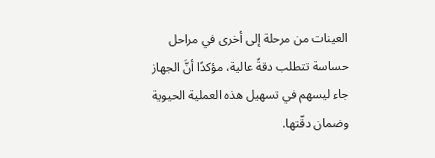العينات من مرحلة إلى أخرى في مراحل حساسة تتطلب دقةً عالية، مؤكدًا أنَّ الجهاز جاء ليسهم في تسهيل هذه العملية الحيوية وضمان دقّتها.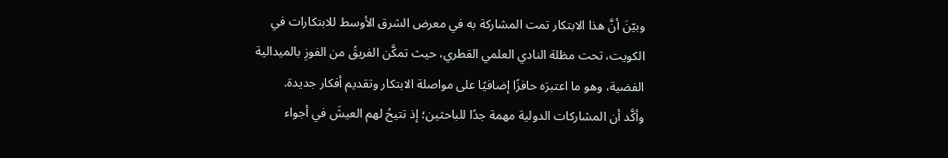وبيّنَ أنَّ هذا الابتكار تمت المشاركة به في معرض الشرق الأوسط للابتكارات في الكويت، تحت مظلة النادي العلمي القطري، حيث تمكَّن الفريقُ من الفوزِ بالميدالية الفضية، وهو ما اعتبرَه حافزًا إضافيًا على مواصلة الابتكار وتقديم أفكار جديدة.
وأكَّد أن المشاركات الدولية مهمة جدًا للباحثين؛ إذ تتيحُ لهم العيشَ في أجواء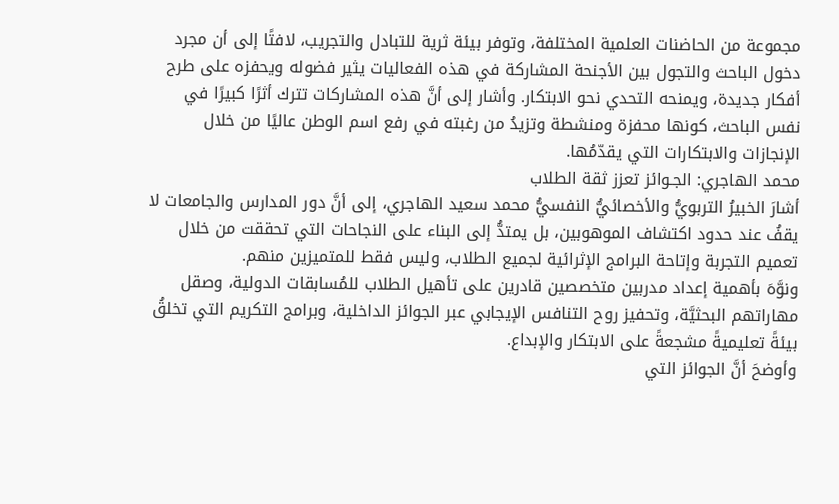مجموعة من الحاضنات العلمية المختلفة، وتوفر بيئة ثرية للتبادل والتجريب، لافتًا إلى أن مجرد دخول الباحث والتجول بين الأجنحة المشاركة في هذه الفعاليات يثير فضوله ويحفزه على طرح أفكار جديدة، ويمنحه التحدي نحو الابتكار. وأشار إلى أنَّ هذه المشاركات تترك أثرًا كبيرًا في نفس الباحث، كونها محفزة ومنشطة وتزيدُ من رغبته في رفع اسم الوطن عاليًا من خلال الإنجازات والابتكارات التي يقدّمُها.
محمد الهاجري: الجـوائز تعزز ثقة الطلاب
أشارَ الخبيرُ التربويُّ والأخصائيُّ النفسيُّ محمد سعيد الهاجري، إلى أنَّ دور المدارس والجامعات لا يقفُ عند حدود اكتشاف الموهوبين، بل يمتدُّ إلى البناء على النجاحات التي تحققت من خلال تعميم التجربة وإتاحة البرامج الإثرائية لجميع الطلاب، وليس فقط للمتميزين منهم.
ونوَّهَ بأهمية إعداد مدربين متخصصين قادرين على تأهيل الطلاب للمُسابقات الدولية، وصقل مهاراتهم البحثيَّة، وتحفيز روح التنافس الإيجابي عبر الجوائز الداخلية، وبرامج التكريم التي تخلقُ بيئةً تعليميةً مشجعةً على الابتكار والإبداع.
وأوضحَ أنَّ الجوائز التي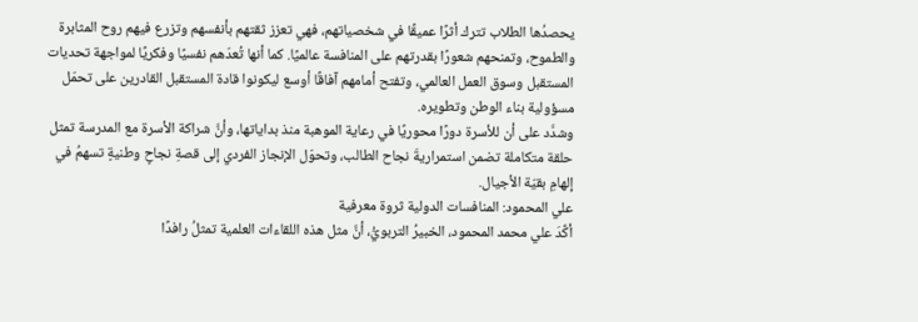يحصدُها الطلاب تترك أثرًا عميقًا في شخصياتهم، فهي تعزز ثقتهم بأنفسهم وتزرع فيهم روح المثابرة والطموح، وتمنحهم شعورًا بقدرتهم على المنافسة عالميًا. كما أنها تُعدّهم نفسيًا وفكريًا لمواجهة تحديات المستقبل وسوق العمل العالمي، وتفتح أمامهم آفاقًا أوسع ليكونوا قادة المستقبل القادرين على تحمّل مسؤولية بناء الوطن وتطويره.
وشدَّد على أن للأسرة دورًا محوريًا في رعاية الموهبة منذ بداياتها، وأنَّ شراكة الأسرة مع المدرسة تمثل حلقة متكاملة تضمن استمراريةَ نجاح الطالب، وتحوّل الإنجاز الفردي إلى قصةِ نجاحٍ وطنيةٍ تسهمُ في إلهامِ بقيّة الأجيال.
علي المحمود: المنافسات الدولية ثروة معرفية
أكَّدَ علي محمد المحمود، الخبيرُ التربويُّ، أنَّ مثل هذه اللقاءات العلمية تمثلُ رافدًا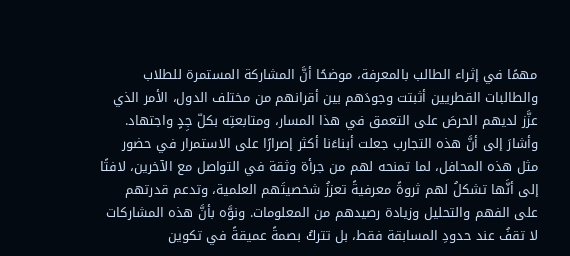مهمًا في إثراء الطالب بالمعرفة، موضحًا أنَّ المشاركة المستمرة للطلاب والطالبات القطريين أثبتت وجودَهم بين أقرانهم من مختلف الدول، الأمر الذي عزَّز لديهم الحرصَ على التعمق في هذا المسار، ومتابعتِه بكلّ جِدٍ واجتهاد.
وأشارَ إلى أنَّ هذه التجارب جعلت أبناءَنا أكثر إصرارًا على الاستمرار في حضور مثل هذه المحافل، لما تمنحه لهم من جرأة وثقة في التواصل مع الآخرين، لافتًا إلى أنَّها تشكلُ لهم ثروةً معرفيةً تعززُ شخصيتَهم العلمية، وتدعم قدرتهم على الفهم والتحليل وزيادة رصيدهم من المعلومات. ونوَّه بأنَّ هذه المشاركات لا تقفُ عند حدودِ المسابقة فقط، بل تتركُ بصمةً عميقةً في تكوين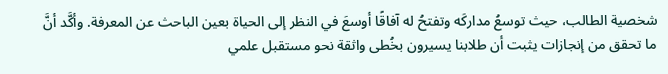شخصية الطالب، حيث توسعُ مداركَه وتفتحُ له آفاقًا أوسعَ في النظر إلى الحياة بعين الباحث عن المعرفة. وأكَّد أنَّ ما تحقق من إنجازات يثبت أن طلابنا يسيرون بخُطى واثقة نحو مستقبل علمي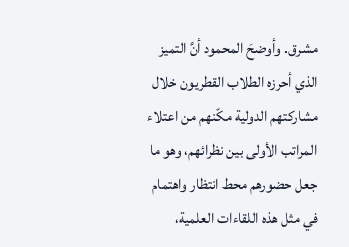مشرق. وأوضحَ المحمود أنَّ التميز الذي أحرزه الطلاب القطريون خلال مشاركتهم الدولية مكّنهم من اعتلاء المراتب الأولى بين نظرائهم، وهو ما جعل حضورهم محط انتظار واهتمام في مثل هذه اللقاءات العلمية،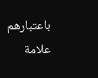باعتبارهم علامة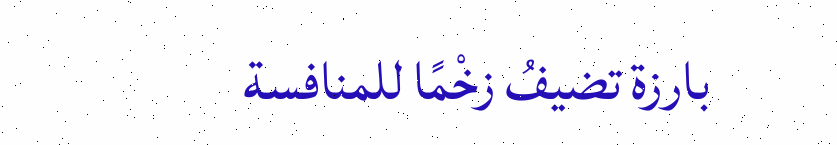بارزة تضيفُ زخْمًا للمنافسة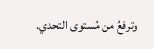وترفعُ من مُستوى التحدي.